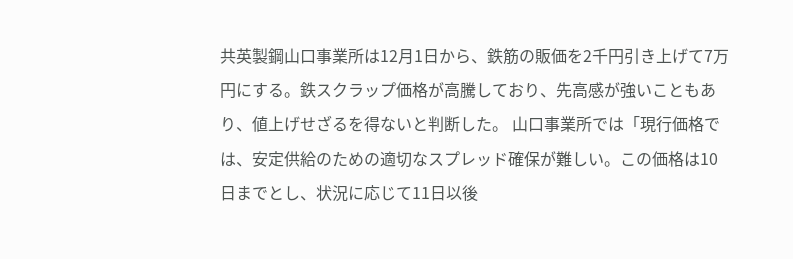共英製鋼山口事業所は12月1日から、鉄筋の販価を2千円引き上げて7万円にする。鉄スクラップ価格が高騰しており、先高感が強いこともあり、値上げせざるを得ないと判断した。 山口事業所では「現行価格では、安定供給のための適切なスプレッド確保が難しい。この価格は10日までとし、状況に応じて11日以後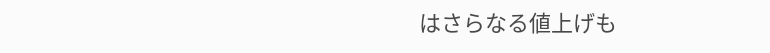はさらなる値上げも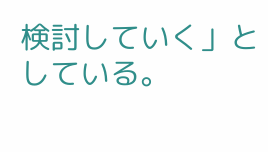検討していく」としている。